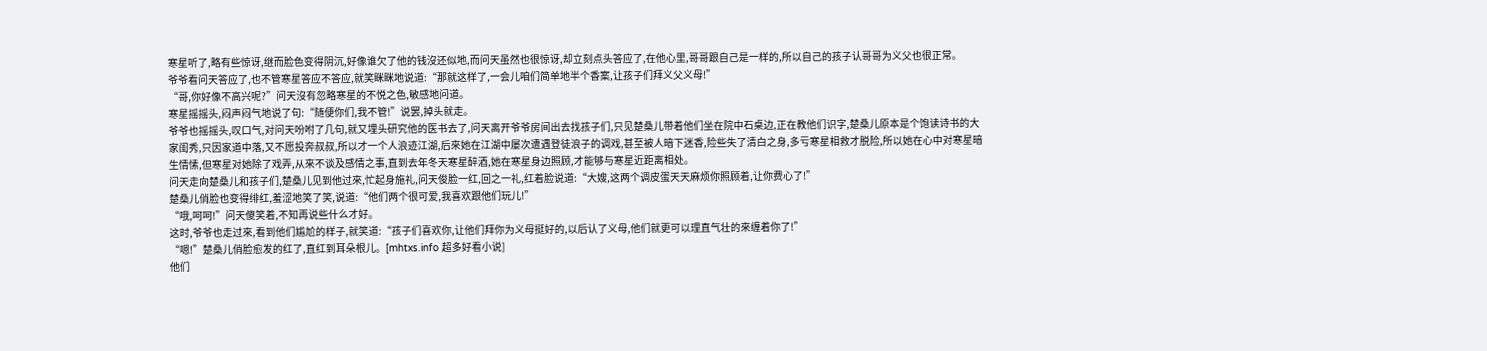寒星听了,略有些惊讶,继而脸色变得阴沉,好像谁欠了他的钱沒还似地,而问天虽然也很惊讶,却立刻点头答应了,在他心里,哥哥跟自己是一样的,所以自己的孩子认哥哥为义父也很正常。
爷爷看问天答应了,也不管寒星答应不答应,就笑眯眯地说道:“那就这样了,一会儿咱们简单地半个香案,让孩子们拜义父义母!”
“哥,你好像不高兴呢?”问天沒有忽略寒星的不悦之色,敏感地问道。
寒星摇摇头,闷声闷气地说了句:“随便你们,我不管!”说罢,掉头就走。
爷爷也摇摇头,叹口气,对问天吩咐了几句,就又埋头研究他的医书去了,问天离开爷爷房间出去找孩子们,只见楚桑儿带着他们坐在院中石桌边,正在教他们识字,楚桑儿原本是个饱读诗书的大家闺秀,只因家道中落,又不愿投奔叔叔,所以才一个人浪迹江湖,后來她在江湖中屡次遭遇登徒浪子的调戏,甚至被人暗下迷香,险些失了清白之身,多亏寒星相救才脱险,所以她在心中对寒星暗生情愫,但寒星对她除了戏弄,从來不谈及感情之事,直到去年冬天寒星醉酒,她在寒星身边照顾,才能够与寒星近距离相处。
问天走向楚桑儿和孩子们,楚桑儿见到他过來,忙起身施礼,问天俊脸一红,回之一礼,红着脸说道:“大嫂,这两个调皮蛋天天麻烦你照顾着,让你费心了!”
楚桑儿俏脸也变得绯红,羞涩地笑了笑,说道:“他们两个很可爱,我喜欢跟他们玩儿!”
“哦,呵呵!”问天傻笑着,不知再说些什么才好。
这时,爷爷也走过來,看到他们尴尬的样子,就笑道:“孩子们喜欢你,让他们拜你为义母挺好的,以后认了义母,他们就更可以理直气壮的來缠着你了!”
“嗯!”楚桑儿俏脸愈发的红了,直红到耳朵根儿。[mhtxs.info 超多好看小说]
他们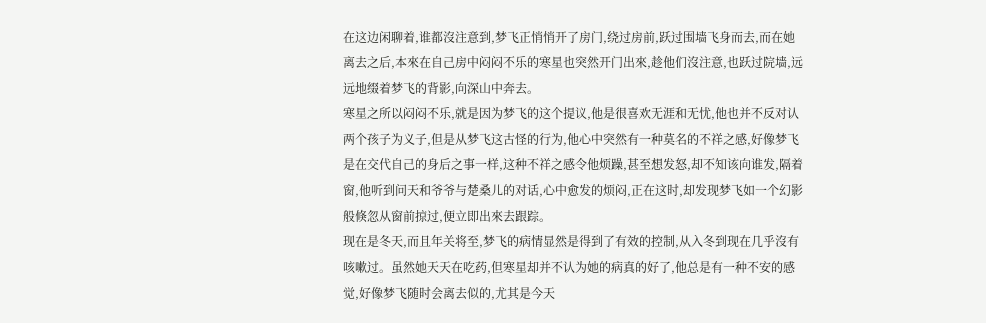在这边闲聊着,谁都沒注意到,梦飞正悄悄开了房门,绕过房前,跃过围墙飞身而去,而在她离去之后,本來在自己房中闷闷不乐的寒星也突然开门出來,趁他们沒注意,也跃过院墙,远远地缀着梦飞的背影,向深山中奔去。
寒星之所以闷闷不乐,就是因为梦飞的这个提议,他是很喜欢无涯和无忧,他也并不反对认两个孩子为义子,但是从梦飞这古怪的行为,他心中突然有一种莫名的不祥之感,好像梦飞是在交代自己的身后之事一样,这种不祥之感令他烦躁,甚至想发怒,却不知该向谁发,隔着窗,他听到问天和爷爷与楚桑儿的对话,心中愈发的烦闷,正在这时,却发现梦飞如一个幻影般倏忽从窗前掠过,便立即出來去跟踪。
现在是冬天,而且年关将至,梦飞的病情显然是得到了有效的控制,从入冬到现在几乎沒有咳嗽过。虽然她天天在吃药,但寒星却并不认为她的病真的好了,他总是有一种不安的感觉,好像梦飞随时会离去似的,尤其是今天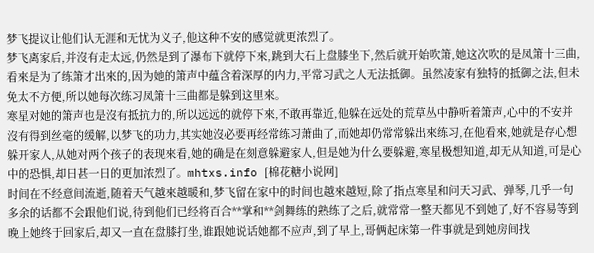梦飞提议让他们认无涯和无忧为义子,他这种不安的感觉就更浓烈了。
梦飞离家后,并沒有走太远,仍然是到了瀑布下就停下來,跳到大石上盘膝坐下,然后就开始吹箫,她这次吹的是凤箫十三曲,看來是为了练箫才出來的,因为她的箫声中蕴含着深厚的内力,平常习武之人无法抵御。虽然凌家有独特的抵御之法,但未免太不方便,所以她每次练习凤箫十三曲都是躲到这里來。
寒星对她的箫声也是沒有抵抗力的,所以远远的就停下來,不敢再靠近,他躲在远处的荒草丛中静听着箫声,心中的不安并沒有得到丝毫的缓解,以梦飞的功力,其实她沒必要再经常练习萧曲了,而她却仍常常躲出來练习,在他看來,她就是存心想躲开家人,从她对两个孩子的表现來看,她的确是在刻意躲避家人,但是她为什么要躲避,寒星极想知道,却无从知道,可是心中的恐惧,却日甚一日的更加浓烈了。mhtxs.info [棉花糖小说网]
时间在不经意间流逝,随着天气越來越暖和,梦飞留在家中的时间也越來越短,除了指点寒星和问天习武、弹琴,几乎一句多余的话都不会跟他们说,待到他们已经将百合**掌和**剑舞练的熟练了之后,就常常一整天都见不到她了,好不容易等到晚上她终于回家后,却又一直在盘膝打坐,谁跟她说话她都不应声,到了早上,哥俩起床第一件事就是到她房间找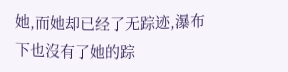她,而她却已经了无踪迹,瀑布下也沒有了她的踪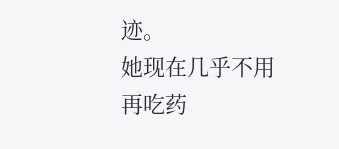迹。
她现在几乎不用再吃药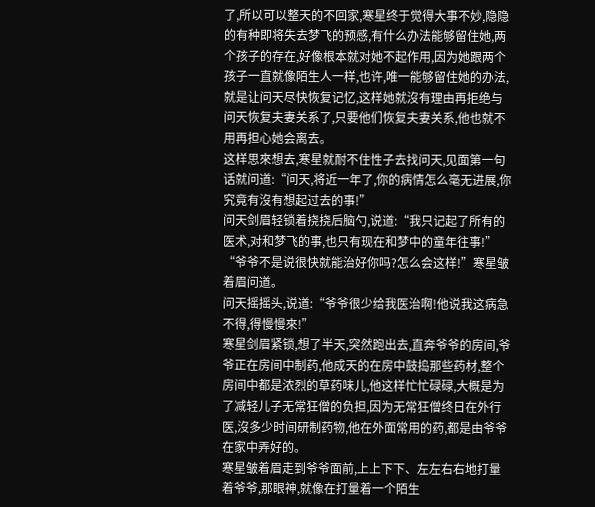了,所以可以整天的不回家,寒星终于觉得大事不妙,隐隐的有种即将失去梦飞的预感,有什么办法能够留住她,两个孩子的存在,好像根本就对她不起作用,因为她跟两个孩子一直就像陌生人一样,也许,唯一能够留住她的办法,就是让问天尽快恢复记忆,这样她就沒有理由再拒绝与问天恢复夫妻关系了,只要他们恢复夫妻关系,他也就不用再担心她会离去。
这样思來想去,寒星就耐不住性子去找问天,见面第一句话就问道:“问天,将近一年了,你的病情怎么毫无进展,你究竟有沒有想起过去的事!”
问天剑眉轻锁着挠挠后脑勺,说道:“我只记起了所有的医术,对和梦飞的事,也只有现在和梦中的童年往事!”
“爷爷不是说很快就能治好你吗?怎么会这样!”寒星皱着眉问道。
问天摇摇头,说道:“爷爷很少给我医治啊!他说我这病急不得,得慢慢來!”
寒星剑眉紧锁,想了半天,突然跑出去,直奔爷爷的房间,爷爷正在房间中制药,他成天的在房中鼓捣那些药材,整个房间中都是浓烈的草药味儿,他这样忙忙碌碌,大概是为了减轻儿子无常狂僧的负担,因为无常狂僧终日在外行医,沒多少时间研制药物,他在外面常用的药,都是由爷爷在家中弄好的。
寒星皱着眉走到爷爷面前,上上下下、左左右右地打量着爷爷,那眼神,就像在打量着一个陌生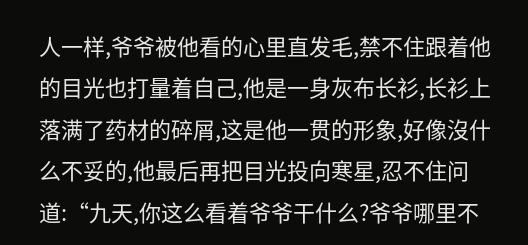人一样,爷爷被他看的心里直发毛,禁不住跟着他的目光也打量着自己,他是一身灰布长衫,长衫上落满了药材的碎屑,这是他一贯的形象,好像沒什么不妥的,他最后再把目光投向寒星,忍不住问道:“九天,你这么看着爷爷干什么?爷爷哪里不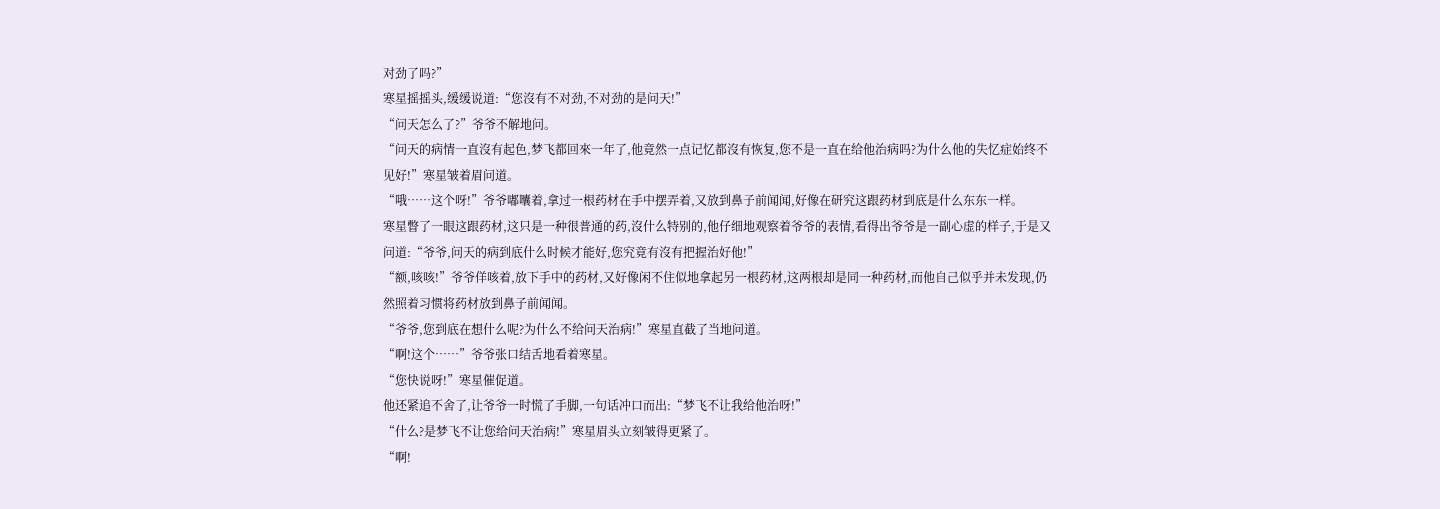对劲了吗?”
寒星摇摇头,缓缓说道:“您沒有不对劲,不对劲的是问天!”
“问天怎么了?”爷爷不解地问。
“问天的病情一直沒有起色,梦飞都回來一年了,他竟然一点记忆都沒有恢复,您不是一直在给他治病吗?为什么他的失忆症始终不见好!”寒星皱着眉问道。
“哦……这个呀!”爷爷嘟囔着,拿过一根药材在手中摆弄着,又放到鼻子前闻闻,好像在研究这跟药材到底是什么东东一样。
寒星瞥了一眼这跟药材,这只是一种很普通的药,沒什么特别的,他仔细地观察着爷爷的表情,看得出爷爷是一副心虚的样子,于是又问道:“爷爷,问天的病到底什么时候才能好,您究竟有沒有把握治好他!”
“额,咳咳!”爷爷佯咳着,放下手中的药材,又好像闲不住似地拿起另一根药材,这两根却是同一种药材,而他自己似乎并未发现,仍然照着习惯将药材放到鼻子前闻闻。
“爷爷,您到底在想什么呢?为什么不给问天治病!”寒星直截了当地问道。
“啊!这个……”爷爷张口结舌地看着寒星。
“您快说呀!”寒星催促道。
他还紧追不舍了,让爷爷一时慌了手脚,一句话冲口而出:“梦飞不让我给他治呀!”
“什么?是梦飞不让您给问天治病!”寒星眉头立刻皱得更紧了。
“啊!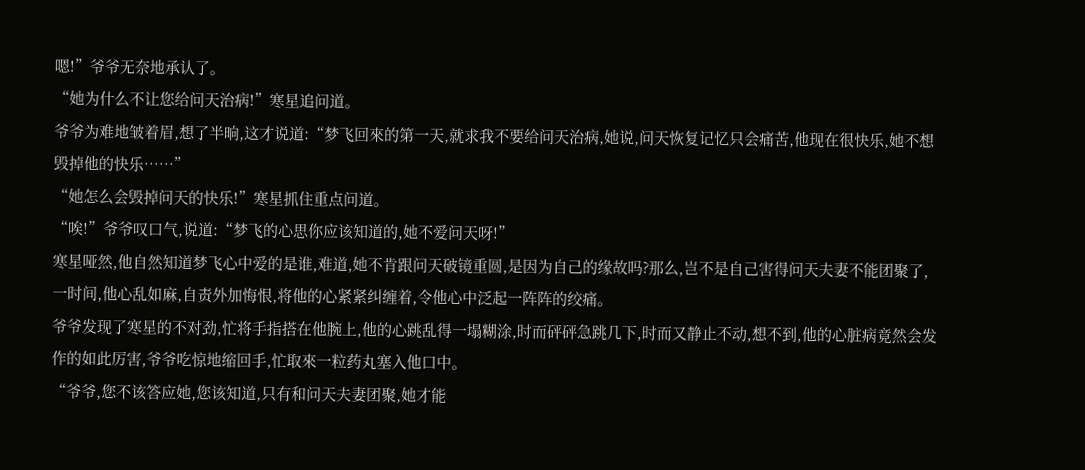嗯!”爷爷无奈地承认了。
“她为什么不让您给问天治病!”寒星追问道。
爷爷为难地皱着眉,想了半晌,这才说道:“梦飞回來的第一天,就求我不要给问天治病,她说,问天恢复记忆只会痛苦,他现在很快乐,她不想毁掉他的快乐……”
“她怎么会毁掉问天的快乐!”寒星抓住重点问道。
“唉!”爷爷叹口气,说道:“梦飞的心思你应该知道的,她不爱问天呀!”
寒星哑然,他自然知道梦飞心中爱的是谁,难道,她不肯跟问天破镜重圆,是因为自己的缘故吗?那么,岂不是自己害得问天夫妻不能团聚了,一时间,他心乱如麻,自责外加悔恨,将他的心紧紧纠缠着,令他心中泛起一阵阵的绞痛。
爷爷发现了寒星的不对劲,忙将手指搭在他腕上,他的心跳乱得一塌糊涂,时而砰砰急跳几下,时而又静止不动,想不到,他的心脏病竟然会发作的如此厉害,爷爷吃惊地缩回手,忙取來一粒药丸塞入他口中。
“爷爷,您不该答应她,您该知道,只有和问天夫妻团聚,她才能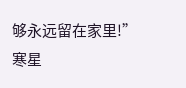够永远留在家里!”寒星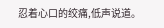忍着心口的绞痛,低声说道。